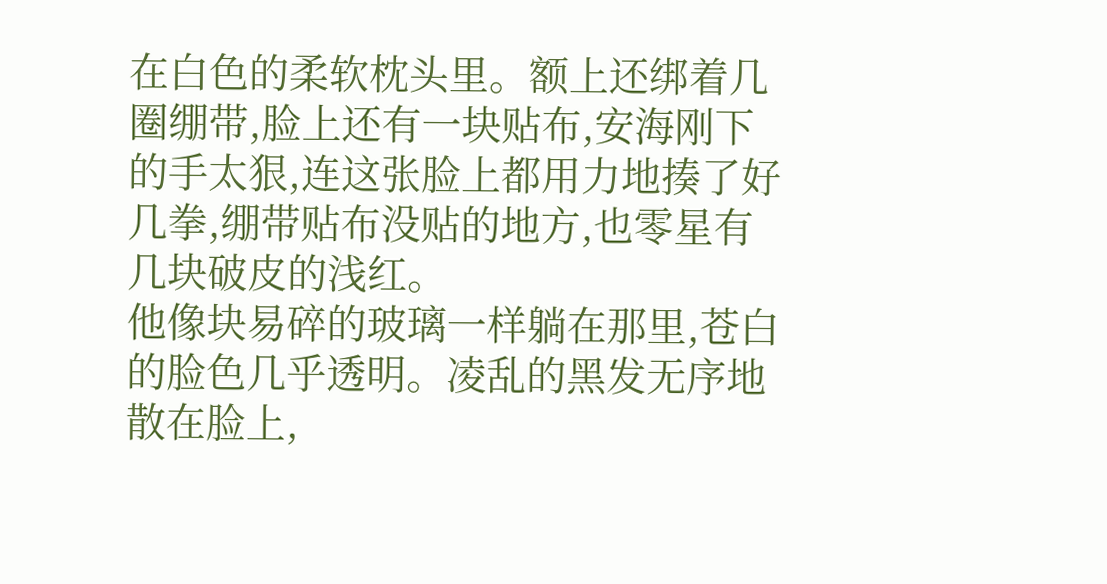在白色的柔软枕头里。额上还绑着几圈绷带,脸上还有一块贴布,安海刚下的手太狠,连这张脸上都用力地揍了好几拳,绷带贴布没贴的地方,也零星有几块破皮的浅红。
他像块易碎的玻璃一样躺在那里,苍白的脸色几乎透明。凌乱的黑发无序地散在脸上,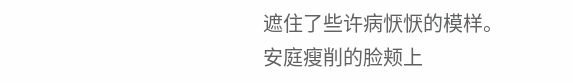遮住了些许病恹恹的模样。
安庭瘦削的脸颊上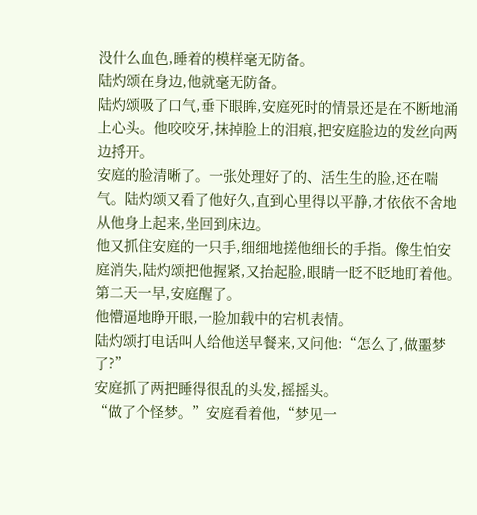没什么血色,睡着的模样毫无防备。
陆灼颂在身边,他就毫无防备。
陆灼颂吸了口气,垂下眼眸,安庭死时的情景还是在不断地涌上心头。他咬咬牙,抹掉脸上的泪痕,把安庭脸边的发丝向两边捋开。
安庭的脸清晰了。一张处理好了的、活生生的脸,还在喘气。陆灼颂又看了他好久,直到心里得以平静,才依依不舍地从他身上起来,坐回到床边。
他又抓住安庭的一只手,细细地搓他细长的手指。像生怕安庭消失,陆灼颂把他握紧,又抬起脸,眼睛一眨不眨地盯着他。
第二天一早,安庭醒了。
他懵逼地睁开眼,一脸加载中的宕机表情。
陆灼颂打电话叫人给他送早餐来,又问他:“怎么了,做噩梦了?”
安庭抓了两把睡得很乱的头发,摇摇头。
“做了个怪梦。”安庭看着他,“梦见一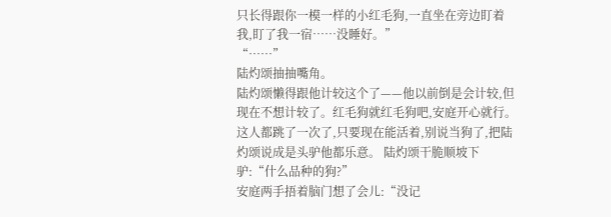只长得跟你一模一样的小红毛狗,一直坐在旁边盯着我,盯了我一宿……没睡好。”
“……”
陆灼颂抽抽嘴角。
陆灼颂懒得跟他计较这个了——他以前倒是会计较,但现在不想计较了。红毛狗就红毛狗吧,安庭开心就行。这人都跳了一次了,只要现在能活着,别说当狗了,把陆灼颂说成是头驴他都乐意。 陆灼颂干脆顺坡下驴:“什么品种的狗?”
安庭两手捂着脑门想了会儿:“没记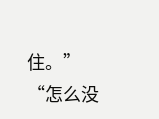住。”
“怎么没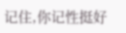记住,你记性挺好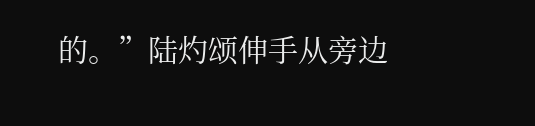的。”陆灼颂伸手从旁边